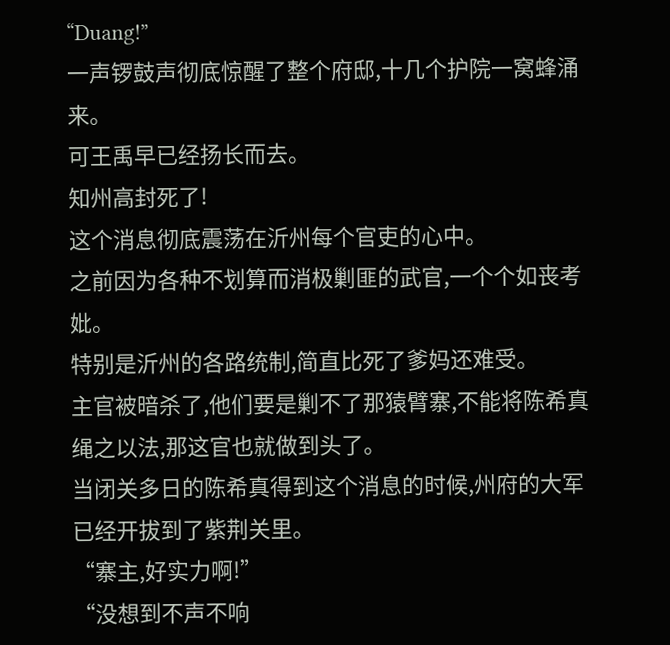“Duang!”
一声锣鼓声彻底惊醒了整个府邸,十几个护院一窝蜂涌来。
可王禹早已经扬长而去。
知州高封死了!
这个消息彻底震荡在沂州每个官吏的心中。
之前因为各种不划算而消极剿匪的武官,一个个如丧考妣。
特别是沂州的各路统制,简直比死了爹妈还难受。
主官被暗杀了,他们要是剿不了那猿臂寨,不能将陈希真绳之以法,那这官也就做到头了。
当闭关多日的陈希真得到这个消息的时候,州府的大军已经开拔到了紫荆关里。
“寨主,好实力啊!”
“没想到不声不响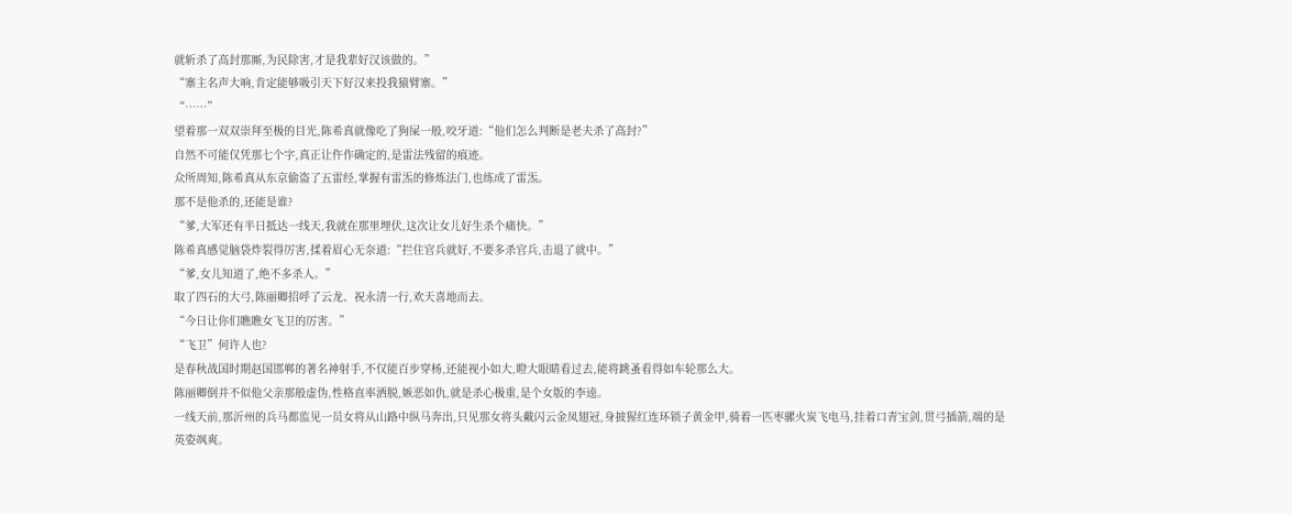就斩杀了高封那厮,为民除害,才是我辈好汉该做的。”
“寨主名声大响,肯定能够吸引天下好汉来投我猿臂寨。”
“……”
望着那一双双崇拜至极的目光,陈希真就像吃了狗屎一般,咬牙道:“他们怎么判断是老夫杀了高封?”
自然不可能仅凭那七个字,真正让仵作确定的,是雷法残留的痕迹。
众所周知,陈希真从东京偷盗了五雷经,掌握有雷炁的修炼法门,也练成了雷炁。
那不是他杀的,还能是谁?
“爹,大军还有半日抵达一线天,我就在那里埋伏,这次让女儿好生杀个痛快。”
陈希真感觉脑袋炸裂得厉害,揉着眉心无奈道:“拦住官兵就好,不要多杀官兵,击退了就中。”
“爹,女儿知道了,绝不多杀人。”
取了四石的大弓,陈丽卿招呼了云龙、祝永清一行,欢天喜地而去。
“今日让你们瞧瞧女飞卫的厉害。”
“飞卫”何许人也?
是春秋战国时期赵国邯郸的著名神射手,不仅能百步穿杨,还能视小如大,瞪大眼睛看过去,能将跳蚤看得如车轮那么大。
陈丽卿倒并不似他父亲那般虚伪,性格直率洒脱,嫉恶如仇,就是杀心极重,是个女版的李逵。
一线天前,那沂州的兵马都监见一员女将从山路中纵马奔出,只见那女将头戴闪云金凤翅冠,身披猩红连环锁子黄金甲,骑着一匹枣骡火炭飞电马,挂着口青宝剑,贯弓插箭,端的是英姿飒爽。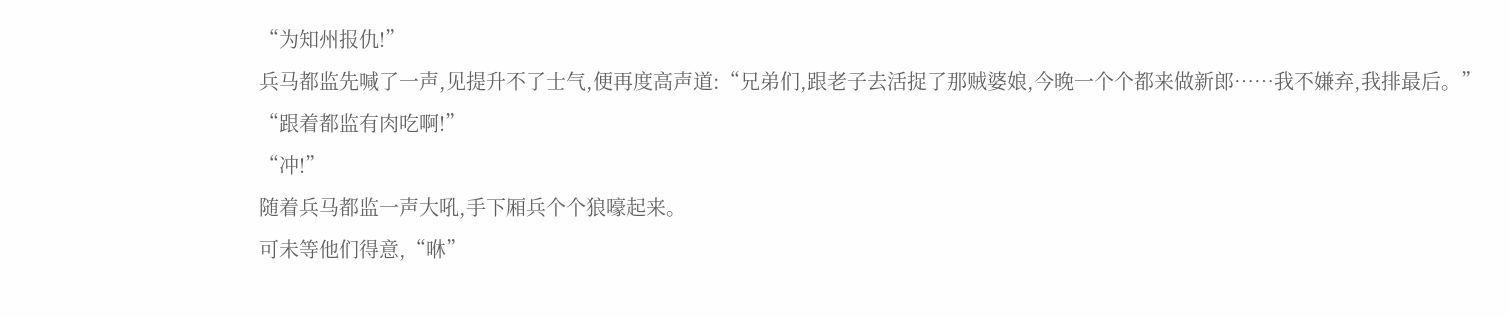“为知州报仇!”
兵马都监先喊了一声,见提升不了士气,便再度高声道:“兄弟们,跟老子去活捉了那贼婆娘,今晚一个个都来做新郎……我不嫌弃,我排最后。”
“跟着都监有肉吃啊!”
“冲!”
随着兵马都监一声大吼,手下厢兵个个狼嚎起来。
可未等他们得意,“咻”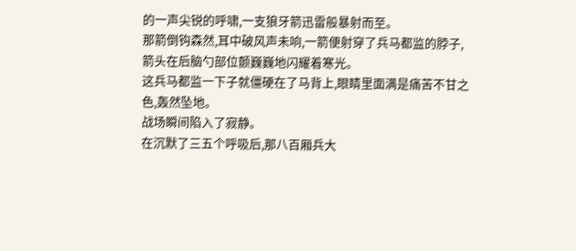的一声尖锐的呼啸,一支狼牙箭迅雷般暴射而至。
那箭倒钩森然,耳中破风声未响,一箭便射穿了兵马都监的脖子,箭头在后脑勺部位颤巍巍地闪耀着寒光。
这兵马都监一下子就僵硬在了马背上,眼睛里面满是痛苦不甘之色,轰然坠地。
战场瞬间陷入了寂静。
在沉默了三五个呼吸后,那八百厢兵大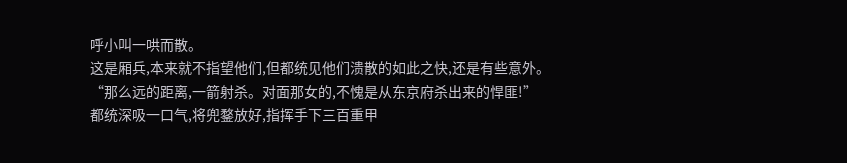呼小叫一哄而散。
这是厢兵,本来就不指望他们,但都统见他们溃散的如此之快,还是有些意外。
“那么远的距离,一箭射杀。对面那女的,不愧是从东京府杀出来的悍匪!”
都统深吸一口气,将兜鍪放好,指挥手下三百重甲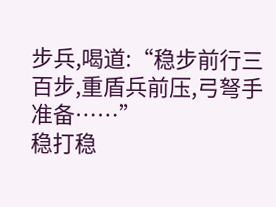步兵,喝道:“稳步前行三百步,重盾兵前压,弓弩手准备……”
稳打稳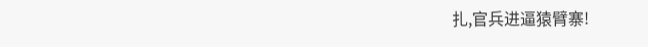扎,官兵进逼猿臂寨!